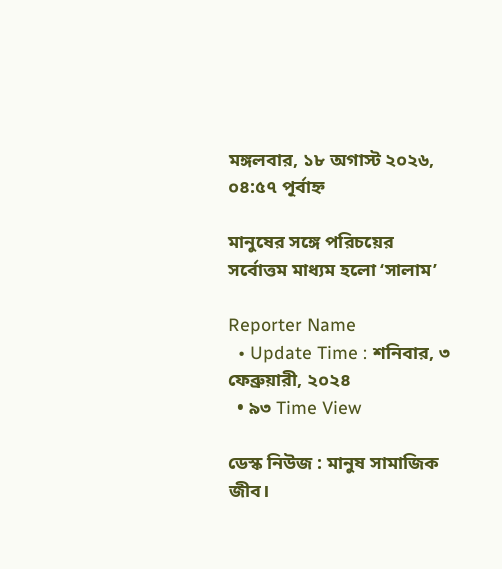মঙ্গলবার, ১৮ অগাস্ট ২০২৬, ০৪:৫৭ পূর্বাহ্ন

মানুষের সঙ্গে পরিচয়ের সর্বোত্তম মাধ্যম হলো ‘সালাম’

Reporter Name
  • Update Time : শনিবার, ৩ ফেব্রুয়ারী, ২০২৪
  • ৯৩ Time View

ডেস্ক নিউজ : মানুষ সামাজিক জীব।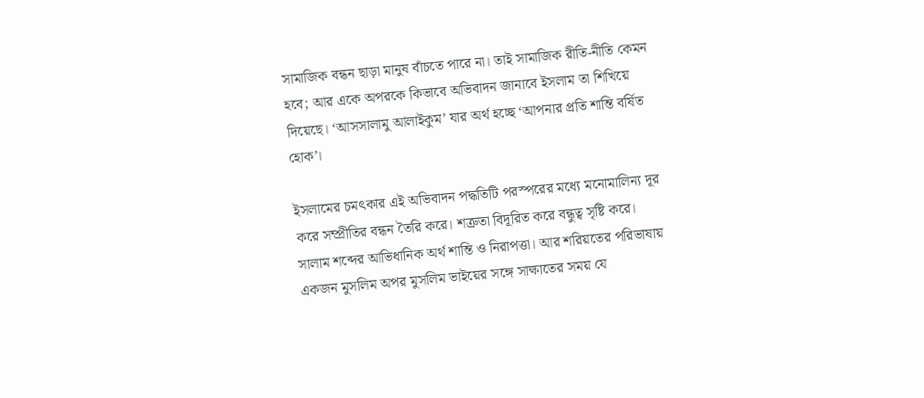সামাজিক বন্ধন ছাড়া মানুষ বাঁচতে পারে না। তাই সামাজিক রীতি-নীতি কেমন হবে; আর একে অপরকে কিভাবে অভিবাদন জানাবে ইসলাম তা শিখিয়ে দিয়েছে। ‘আসসালামু আলাইকুম’ যার অর্থ হচ্ছে ‘আপনার প্রতি শান্তি বর্ষিত হোক’।

ইসলামের চমৎকার এই অভিবাদন পদ্ধতিটি পরস্পরের মধ্যে মনোমালিন্য দূর করে সম্প্রীতির বন্ধন তৈরি করে। শত্রুতা বিদূরিত করে বন্ধুত্ব সৃষ্টি করে।
সালাম শব্দের আভিধানিক অর্থ শান্তি ও নিরাপত্তা। আর শরিয়তের পরিভাষায় একজন মুসলিম অপর মুসলিম ভাইয়ের সঙ্গে সাক্ষাতের সময় যে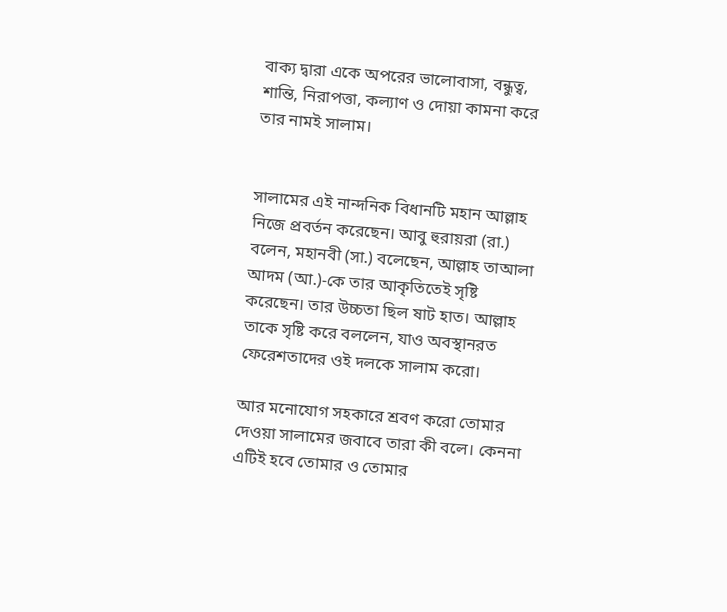বাক্য দ্বারা একে অপরের ভালোবাসা, বন্ধুত্ব, শান্তি, নিরাপত্তা, কল্যাণ ও দোয়া কামনা করে তার নামই সালাম।


সালামের এই নান্দনিক বিধানটি মহান আল্লাহ নিজে প্রবর্তন করেছেন। আবু হুরায়রা (রা.) বলেন, মহানবী (সা.) বলেছেন, আল্লাহ তাআলা আদম (আ.)-কে তার আকৃতিতেই সৃষ্টি করেছেন। তার উচ্চতা ছিল ষাট হাত। আল্লাহ তাকে সৃষ্টি করে বললেন, যাও অবস্থানরত ফেরেশতাদের ওই দলকে সালাম করো।

আর মনোযোগ সহকারে শ্রবণ করো তোমার দেওয়া সালামের জবাবে তারা কী বলে। কেননা এটিই হবে তোমার ও তোমার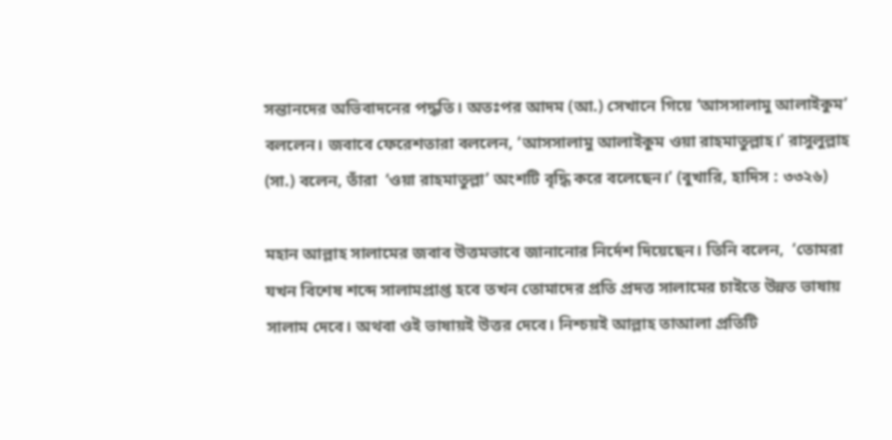সন্তানদের অভিবাদনের পদ্ধতি। অতঃপর আদম (আ.) সেখানে গিয়ে ‘আসসালামু আলাইকুম’ বললেন। জবাবে ফেরেশতারা বললেন, ‘আসসালামু আলাইকুম ওয়া রাহমাতুল্লাহ।’ রাসুলুল্লাহ (সা.) বলেন, তাঁরা  ‘ওয়া রাহমাতুল্লা’ অংশটি বৃদ্ধি করে বলেছেন।’ (বুখারি, হাদিস : ৩৩২৬)

মহান আল্লাহ সালামের জবাব উত্তমভাবে জানানোর নির্দেশ দিয়েছেন। তিনি বলেন,  ‘তোমরা যখন বিশেষ শব্দে সালামপ্রাপ্ত হবে তখন তোমাদের প্রতি প্রদত্ত সালামের চাইতে উন্নত ভাষায় সালাম দেবে। অথবা ওই ভাষায়ই উত্তর দেবে। নিশ্চয়ই আল্লাহ তাআলা প্রতিটি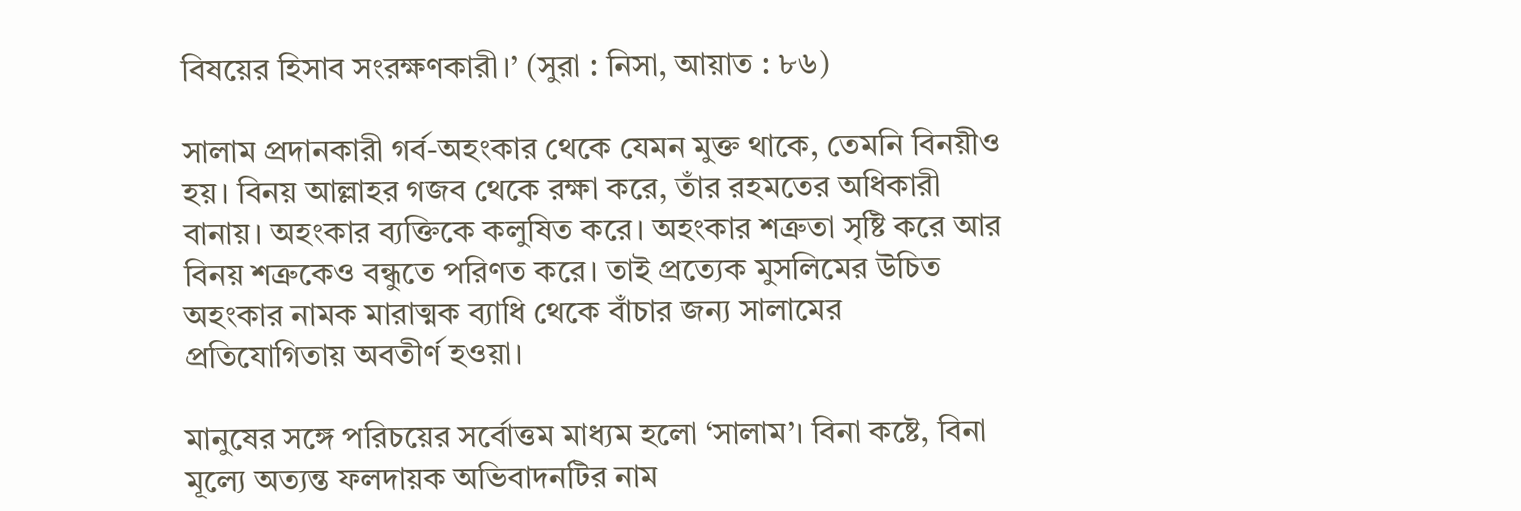বিষয়ের হিসাব সংরক্ষণকারী।’ (সুরা : নিসা, আয়াত : ৮৬)

সালাম প্রদানকারী গর্ব-অহংকার থেকে যেমন মুক্ত থাকে, তেমনি বিনয়ীও হয়। বিনয় আল্লাহর গজব থেকে রক্ষা করে, তাঁর রহমতের অধিকারী বানায়। অহংকার ব্যক্তিকে কলুষিত করে। অহংকার শত্রুতা সৃষ্টি করে আর বিনয় শত্রুকেও বন্ধুতে পরিণত করে। তাই প্রত্যেক মুসলিমের উচিত অহংকার নামক মারাত্মক ব্যাধি থেকে বাঁচার জন্য সালামের প্রতিযোগিতায় অবতীর্ণ হওয়া।

মানুষের সঙ্গে পরিচয়ের সর্বোত্তম মাধ্যম হলো ‘সালাম’। বিনা কষ্টে, বিনা মূল্যে অত্যন্ত ফলদায়ক অভিবাদনটির নাম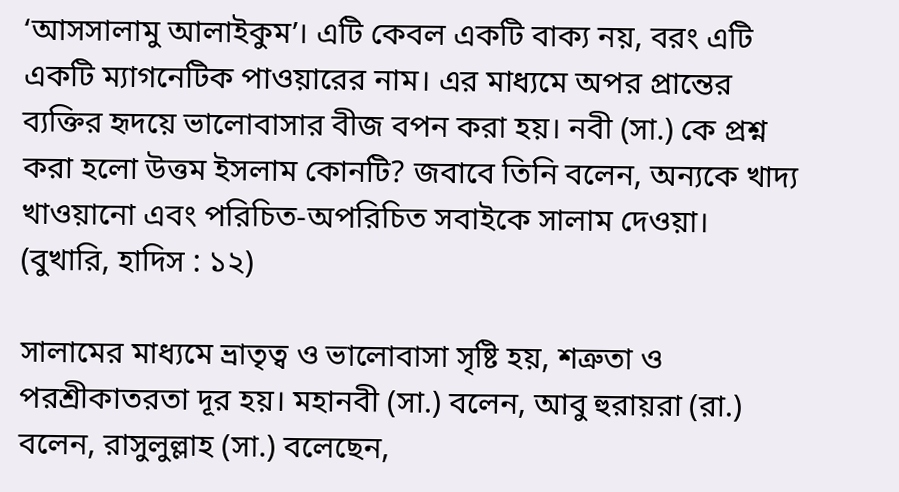‘আসসালামু আলাইকুম’। এটি কেবল একটি বাক্য নয়, বরং এটি একটি ম্যাগনেটিক পাওয়ারের নাম। এর মাধ্যমে অপর প্রান্তের ব্যক্তির হৃদয়ে ভালোবাসার বীজ বপন করা হয়। নবী (সা.) কে প্রশ্ন করা হলো উত্তম ইসলাম কোনটি? জবাবে তিনি বলেন, অন্যকে খাদ্য খাওয়ানো এবং পরিচিত-অপরিচিত সবাইকে সালাম দেওয়া। (বুখারি, হাদিস : ১২)

সালামের মাধ্যমে ভ্রাতৃত্ব ও ভালোবাসা সৃষ্টি হয়, শত্রুতা ও পরশ্রীকাতরতা দূর হয়। মহানবী (সা.) বলেন, আবু হুরায়রা (রা.) বলেন, রাসুলুল্লাহ (সা.) বলেছেন,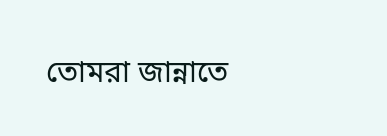তোমরা জান্নাতে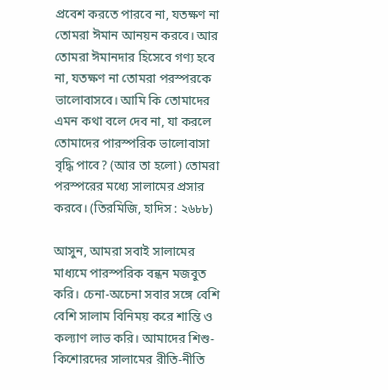প্রবেশ করতে পারবে না, যতক্ষণ না তোমরা ঈমান আনয়ন করবে। আর তোমরা ঈমানদার হিসেবে গণ্য হবে না, যতক্ষণ না তোমরা পরস্পরকে ভালোবাসবে। আমি কি তোমাদের এমন কথা বলে দেব না, যা করলে তোমাদের পারস্পরিক ভালোবাসা বৃদ্ধি পাবে? (আর তা হলো) তোমরা পরস্পরের মধ্যে সালামের প্রসার করবে। (তিরমিজি, হাদিস : ২৬৮৮)

আসুন, আমরা সবাই সালামের মাধ্যমে পারস্পরিক বন্ধন মজবুত করি। চেনা-অচেনা সবার সঙ্গে বেশি বেশি সালাম বিনিময় করে শান্তি ও কল্যাণ লাভ করি। আমাদের শিশু-কিশোরদের সালামের রীতি-নীতি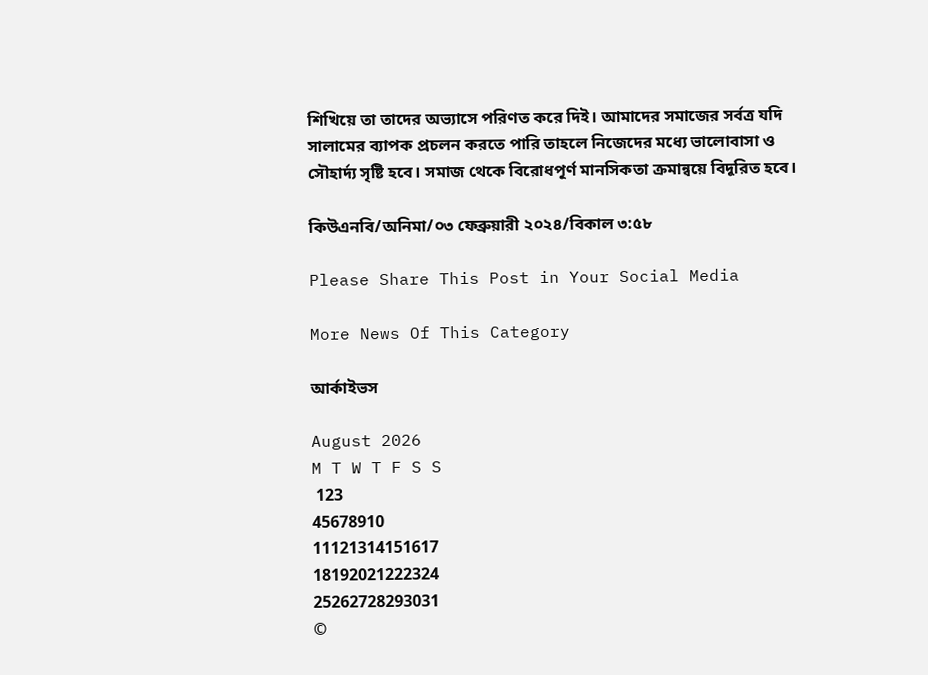শিখিয়ে তা তাদের অভ্যাসে পরিণত করে দিই। আমাদের সমাজের সর্বত্র যদি সালামের ব্যাপক প্রচলন করতে পারি তাহলে নিজেদের মধ্যে ভালোবাসা ও সৌহার্দ্য সৃষ্টি হবে। সমাজ থেকে বিরোধপূর্ণ মানসিকতা ক্রমান্বয়ে বিদূরিত হবে।

কিউএনবি/অনিমা/০৩ ফেব্রুয়ারী ২০২৪/বিকাল ৩:৫৮

Please Share This Post in Your Social Media

More News Of This Category

আর্কাইভস

August 2026
M T W T F S S
 123
45678910
11121314151617
18192021222324
25262728293031
©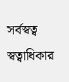সর্বস্বত্ব স্বত্বাধিকার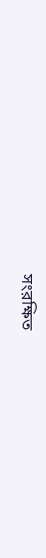সংরক্ষিত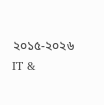২০১৫-২০২৬
IT &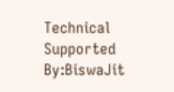Technical Supported By:BiswaJit